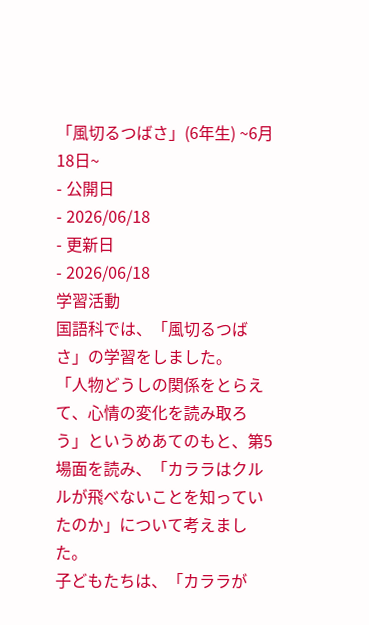「風切るつばさ」(6年生) ~6月18日~
- 公開日
- 2026/06/18
- 更新日
- 2026/06/18
学習活動
国語科では、「風切るつばさ」の学習をしました。
「人物どうしの関係をとらえて、心情の変化を読み取ろう」というめあてのもと、第5場面を読み、「カララはクルルが飛べないことを知っていたのか」について考えました。
子どもたちは、「カララが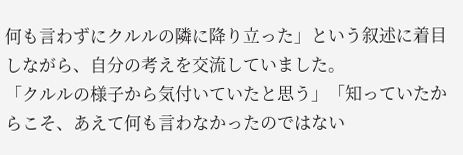何も言わずにクルルの隣に降り立った」という叙述に着目しながら、自分の考えを交流していました。
「クルルの様子から気付いていたと思う」「知っていたからこそ、あえて何も言わなかったのではない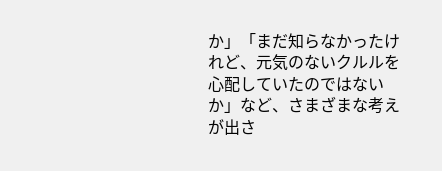か」「まだ知らなかったけれど、元気のないクルルを心配していたのではないか」など、さまざまな考えが出さ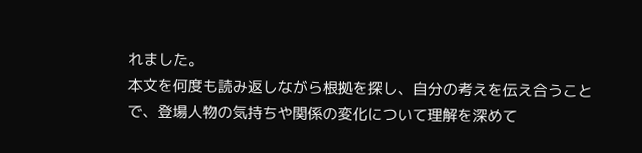れました。
本文を何度も読み返しながら根拠を探し、自分の考えを伝え合うことで、登場人物の気持ちや関係の変化について理解を深めて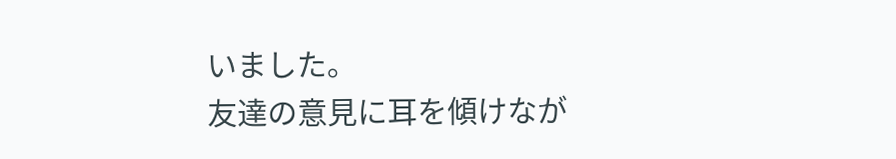いました。
友達の意見に耳を傾けなが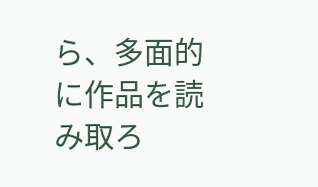ら、多面的に作品を読み取ろ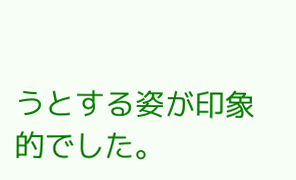うとする姿が印象的でした。